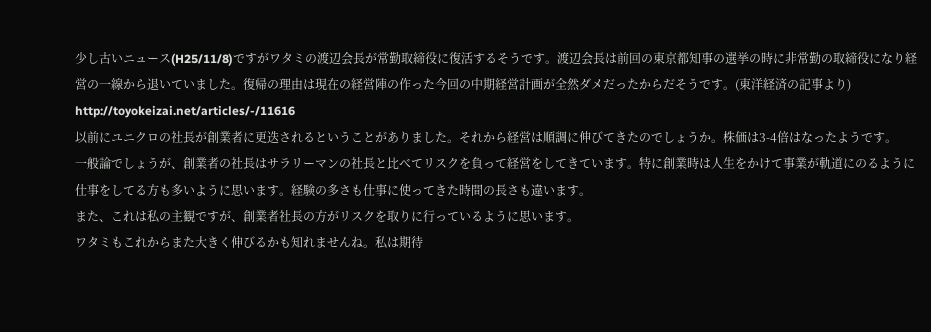少し古いニュース(H25/11/8)ですがワタミの渡辺会長が常勤取締役に復活するそうです。渡辺会長は前回の東京都知事の選挙の時に非常勤の取締役になり経営の一線から退いていました。復帰の理由は現在の経営陣の作った今回の中期経営計画が全然ダメだったからだそうです。(東洋経済の記事より)
http://toyokeizai.net/articles/-/11616
以前にユニクロの社長が創業者に更迭されるということがありました。それから経営は順調に伸びてきたのでしょうか。株価は3-4倍はなったようです。
一般論でしょうが、創業者の社長はサラリーマンの社長と比べてリスクを負って経営をしてきています。特に創業時は人生をかけて事業が軌道にのるように仕事をしてる方も多いように思います。経験の多さも仕事に使ってきた時間の長さも違います。
また、これは私の主観ですが、創業者社長の方がリスクを取りに行っているように思います。
ワタミもこれからまた大きく伸びるかも知れませんね。私は期待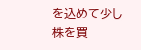を込めて少し株を買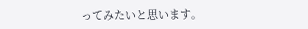ってみたいと思います。